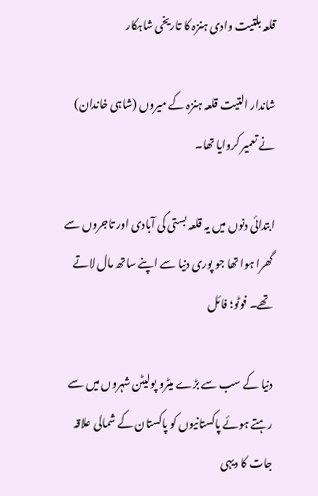قلعہ بلتیت وادی ہنزہ کا تاریخی شاہکار

شاندار التیت قلعہ ہنزہ کے میروں (شاہی خاندان) نے تعمیر کروایا تھا۔

ابتدائی دنوں میں یہ قلعہ بستی کی آبادی اور تاجروں سے گھرا ہوا تھا جو پوری دنیا سے اپنے ساتھ مال لاتے تھے۔ فوٹو؛ فائل

دنیا کے سب سے بڑے میٹرو پولیٹن شہروں میں سے رہتے ہوئے پاکستانیوں کو پاکستان کے شمالی علاقہ جات کا دیہی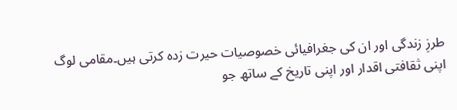طرزِ زندگی اور ان کی جغرافیائی خصوصیات حیرت زدہ کرتی ہیں۔مقامی لوگ اپنی ثقافتی اقدار اور اپنی تاریخ کے ساتھ جو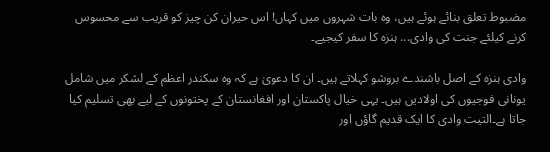مضبوط تعلق بنائے ہوئے ہیں، وہ بات شہروں میں کہاں! اس حیران کن چیز کو قریب سے محسوس کرنے کیلئے جنت کی وادی... ہنزہ کا سفر کیجیے۔

وادی ہنزہ کے اصل باشندے بروشو کہلاتے ہیں۔ ان کا دعویٰ ہے کہ وہ سکندر اعظم کے لشکر میں شامل یونانی فوجیوں کی اولادیں ہیں۔ یہی خیال پاکستان اور افغانستان کے پختونوں کے لیے بھی تسلیم کیا جاتا ہے۔التیت وادی کا ایک قدیم گاؤں اور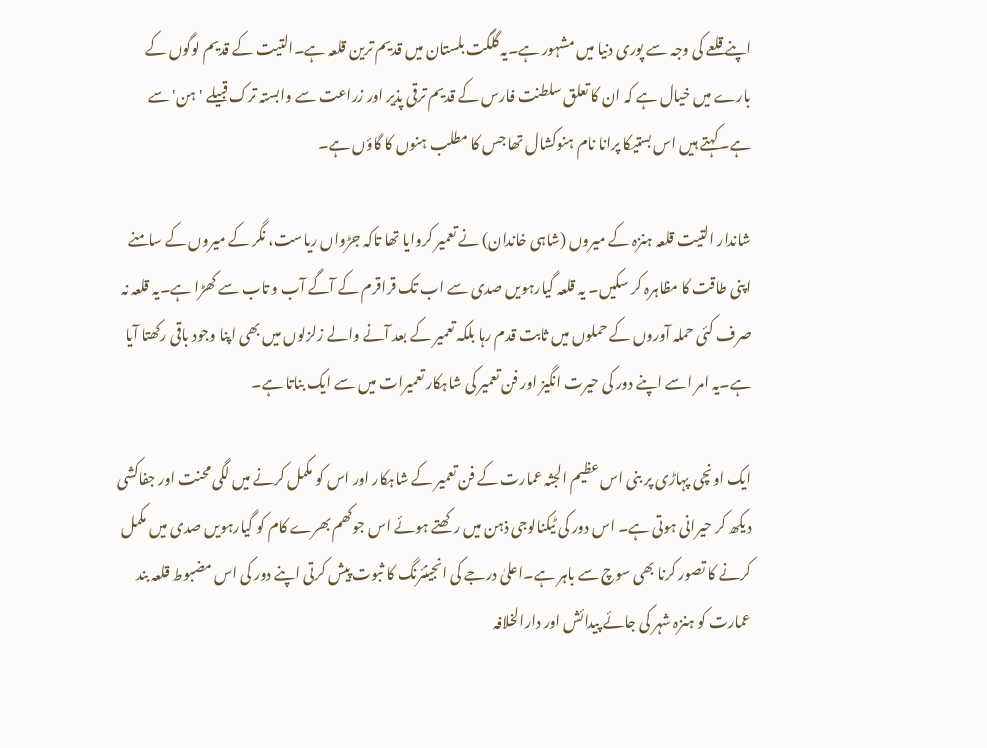اپنے قلعے کی وجہ سے پوری دنیا میں مشہور ہے۔یہ گلگت بلستان میں قدیم ترین قلعہ ہے۔التیت کے قدیم لوگوں کے بارے میں خیال ہے کہ ان کا تعلق سلطنت فارس کے قدیم ترقی پذیر اور زراعت سے وابستہ ترک قبیلے 'ہن' سے ہے۔کہتے ہیں اس بستیکا پرانا نام ہنوکشال تھا جس کا مطلب ہنوں کا گاؤں ہے۔

شاندار التیت قلعہ ہنزہ کے میروں (شاہی خاندان) نے تعمیر کروایا تھا تاکہ جڑواں ریاست، نگر کے میروں کے سامنے اپنی طاقت کا مظاہرہ کر سکیں۔ یہ قلعہ گیارہویں صدی سے اب تک قراقرم کے آگے آب و تاب سے کھڑا ہے۔یہ قلعہ نہ صرف کئی حملہ آوروں کے حملوں میں ثابت قدم رہا بلکہ تعمیر کے بعد آنے والے زلزلوں میں بھی اپنا وجود باقی رکھتا آیا ہے۔یہ امر اسے اپنے دور کی حیرت انگیز اور فن تعمیر کی شاہکار تعمیرات میں سے ایک بناتا ہے۔

ایک اونچی پہاڑی پر بنی اس عظیم الجثہ عمارت کے فن تعمیر کے شاہکار اور اس کو مکمل کرنے میں لگی محنت اور جفاکشی دیکھ کر حیرانی ہوتی ہے۔ اس دور کی ٹیکنالوجی ذہن میں رکھتے ہوئے اس جوکھم بھرے کام کو گیارہویں صدی میں مکمل کرنے کا تصور کرنا بھی سوچ سے باہر ہے۔اعلیٰ درجے کی انجینئرنگ کا ثبوت پیش کرتی اپنے دور کی اس مضبوط قلعہ بند عمارت کو ہنزہ شہر کی جائے پیدائش اور دارالخلافہ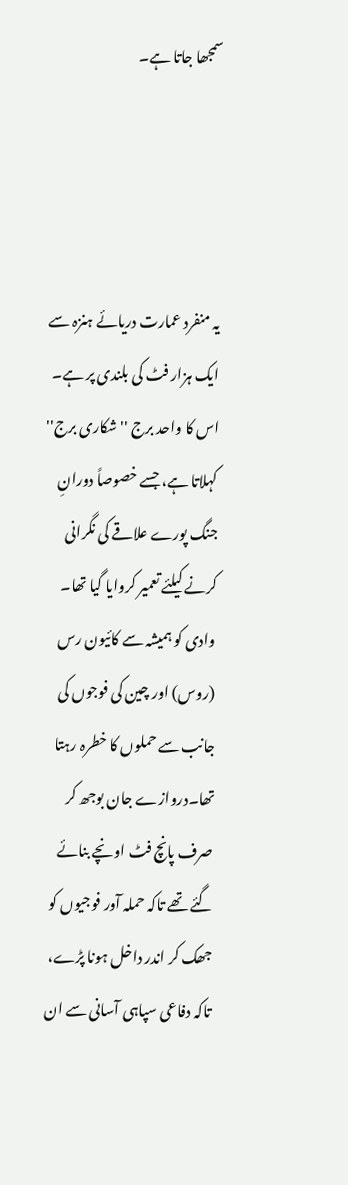سمجھا جاتا ہے۔




یہ منفرد عمارت دریائے ہنزہ سے ایک ہزار فٹ کی بلندی پر ہے۔ اس کا واحد برج ''شکاری برج'' کہلاتا ہے، جسے خصوصاً دورانِ جنگ پورے علاقے کی نگرانی کرنے کیلئے تعمیر کروایا گیا تھا۔ وادی کو ہمیشہ سے کائیون رس (روس) اور چین کی فوجوں کی جانب سے حملوں کا خطرہ رہتا تھا۔دروازے جان بوجھ کر صرف پانچ فٹ اونچے بنائے گئے تھے تاکہ حملہ آور فوجیوں کو جھک کر اندر داخل ہونا پڑے، تاکہ دفاعی سپاہی آسانی سے ان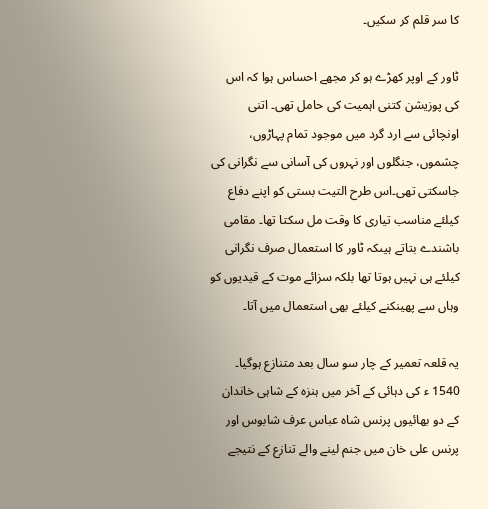کا سر قلم کر سکیں۔

ٹاور کے اوپر کھڑے ہو کر مجھے احساس ہوا کہ اس کی پوزیشن کتنی اہمیت کی حامل تھی۔ اتنی اونچائی سے ارد گرد میں موجود تمام پہاڑوں، چشموں، جنگلوں اور نہروں کی آسانی سے نگرانی کی جاسکتی تھی۔اس طرح التیت بستی کو اپنے دفاع کیلئے مناسب تیاری کا وقت مل سکتا تھا۔ مقامی باشندے بتاتے ہیںکہ ٹاور کا استعمال صرف نگرانی کیلئے ہی نہیں ہوتا تھا بلکہ سزائے موت کے قیدیوں کو وہاں سے پھینکنے کیلئے بھی استعمال میں آتا۔

یہ قلعہ تعمیر کے چار سو سال بعد متنازع ہوگیا۔ 1540 ء کی دہائی کے آخر میں ہنزہ کے شاہی خاندان کے دو بھائیوں پرنس شاہ عباس عرف شابوس اور پرنس علی خان میں جنم لینے والے تنازع کے نتیجے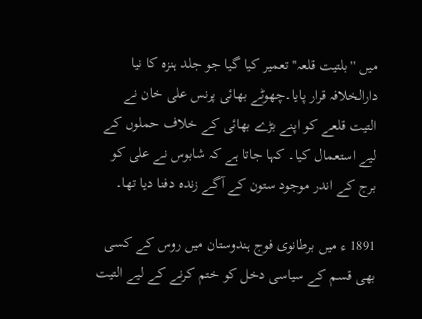میں ''بلتیت قلعہ'' تعمیر کیا گیا جو جلد ہنزہ کا نیا دارالخلافہ قرار پایا۔چھوٹے بھائی پرنس علی خان نے التیت قلعے کو اپنے بڑے بھائی کے خلاف حملوں کے لیے استعمال کیا۔ کہا جاتا ہے کہ شابوس نے علی کو برج کے اندر موجود ستون کے آگے زندہ دفنا دیا تھا۔

1891 ء میں برطانوی فوج ہندوستان میں روس کے کسی بھی قسم کے سیاسی دخل کو ختم کرنے کے لیے التیت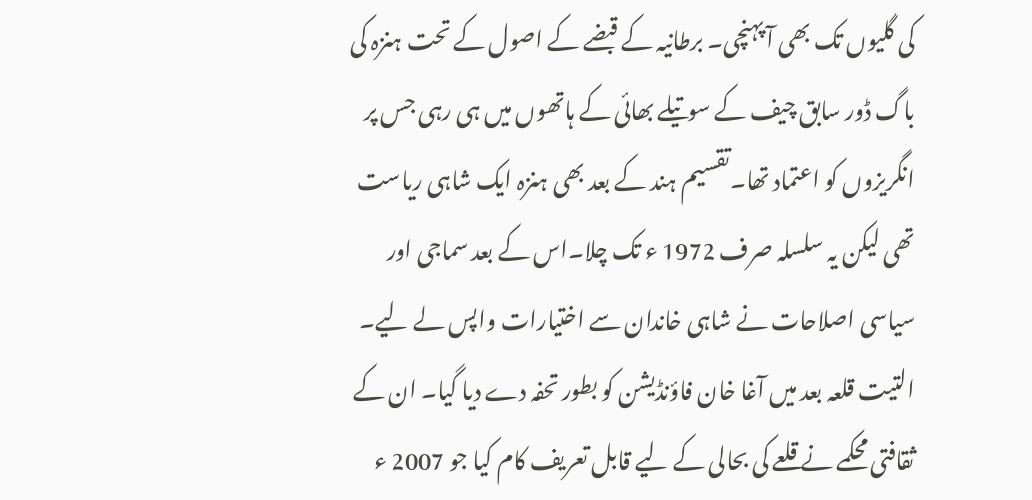کی گلیوں تک بھی آ پہنچی۔ برطانیہ کے قبضے کے اصول کے تحت ہنزہ کی باگ ڈور سابق چیف کے سوتیلے بھائی کے ہاتھوں میں ہی رہی جس پر انگریزوں کو اعتماد تھا۔تقسیم ہند کے بعد بھی ہنزہ ایک شاہی ریاست تھی لیکن یہ سلسلہ صرف 1972 ء تک چلا۔اس کے بعد سماجی اور سیاسی اصلاحات نے شاہی خاندان سے اختیارات واپس لے لیے۔ التیت قلعہ بعد میں آغا خان فاؤنڈیشن کو بطور تحفہ دے دیا گیا۔ ان کے ثقافتی محکمے نے قلعے کی بحالی کے لیے قابل تعریف کام کیا جو 2007 ء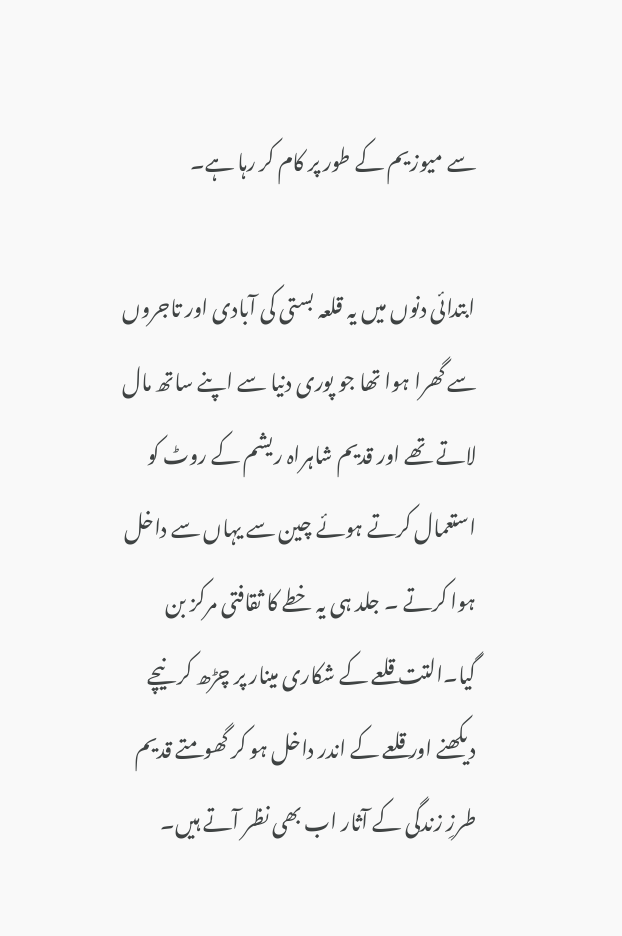سے میوزیم کے طور پر کام کر رہا ہے۔

ابتدائی دنوں میں یہ قلعہ بستی کی آبادی اور تاجروں سے گھرا ہوا تھا جو پوری دنیا سے اپنے ساتھ مال لاتے تھے اور قدیم شاہراہ ریشم کے روٹ کو استعمال کرتے ہوئے چین سے یہاں سے داخل ہوا کرتے ۔ جلد ہی یہ خطے کا ثقافتی مرکز بن گیا۔التت قلعے کے شکاری مینار پر چڑھ کر نیچے دیکھنے اور قلعے کے اندر داخل ہو کر گھومتے قدیم طرزِ زندگی کے آثار اب بھی نظر آتے ہیں۔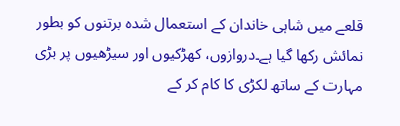قلعے میں شاہی خاندان کے استعمال شدہ برتنوں کو بطور نمائش رکھا گیا ہے۔دروازوں، کھڑکیوں اور سیڑھیوں پر بڑی مہارت کے ساتھ لکڑی کا کام کر کے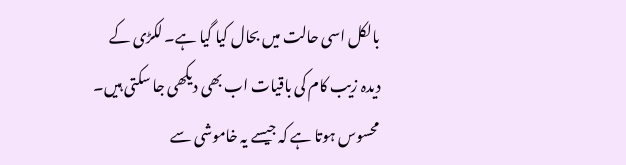بالکل اسی حالت میں بحال کیا گیا ہے۔ لکڑی کے دیدہ زیب کام کی باقیات اب بھی دیکھی جا سکتی ہیں۔ محسوس ہوتا ہے کہ جیسے یہ خاموشی سے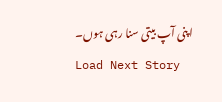اپنی آپ بیتی سنا رہی ہوں۔
Load Next Story